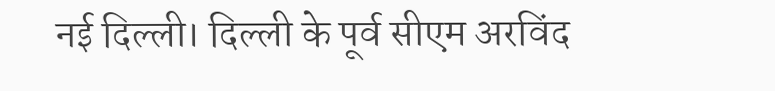नई दिल्ली। दिल्ली के पूर्व सीएम अरविंद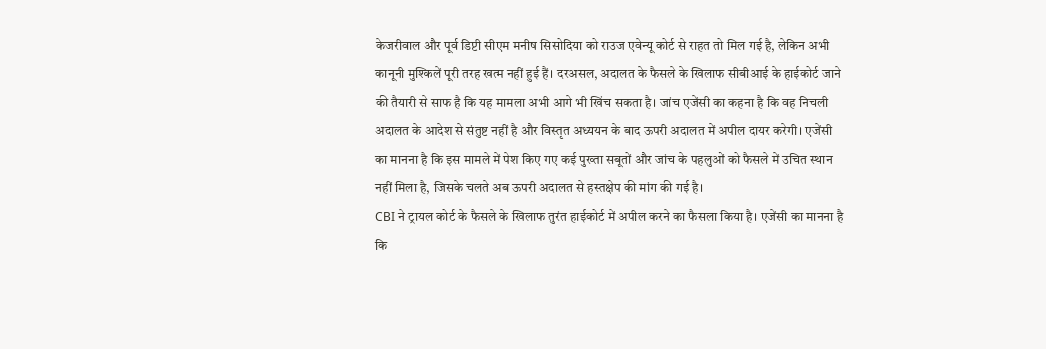केजरीवाल और पूर्व डिप्टी सीएम मनीष सिसोदिया को राउज एवेन्यू कोर्ट से राहत तो मिल गई है, लेकिन अभी कानूनी मुश्किलें पूरी तरह खत्म नहीं हुई हैं। दरअसल, अदालत के फैसले के खिलाफ सीबीआई के हाईकोर्ट जाने की तैयारी से साफ है कि यह मामला अभी आगे भी खिंच सकता है। जांच एजेंसी का कहना है कि वह निचली अदालत के आदेश से संतुष्ट नहीं है और विस्तृत अध्ययन के बाद ऊपरी अदालत में अपील दायर करेगी। एजेंसी का मानना है कि इस मामले में पेश किए गए कई पुख्ता सबूतों और जांच के पहलुओं को फैसले में उचित स्थान नहीं मिला है, जिसके चलते अब ऊपरी अदालत से हस्तक्षेप की मांग की गई है।
CBI ने ट्रायल कोर्ट के फैसले के खिलाफ तुरंत हाईकोर्ट में अपील करने का फैसला किया है। एजेंसी का मानना है कि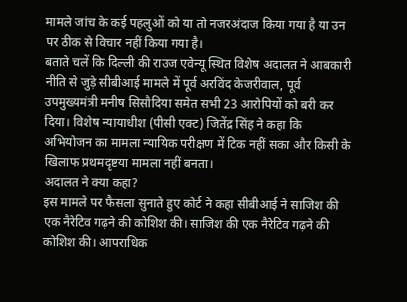मामले जांच के कई पहलुओं को या तो नजरअंदाज किया गया है या उन पर ठीक से विचार नहीं किया गया है।
बताते चलें कि दिल्ली की राउज एवेन्यू स्थित विशेष अदालत ने आबकारी नीति से जुड़े सीबीआई मामले में पूर्व अरविंद केजरीवाल, पूर्व उपमुख्यमंत्री मनीष सिसौदिया समेत सभी 23 आरोपियों को बरी कर दिया। विशेष न्यायाधीश (पीसी एक्ट) जितेंद्र सिंह ने कहा कि अभियोजन का मामला न्यायिक परीक्षण में टिक नहीं सका और किसी के खिलाफ प्रथमदृष्टया मामला नहीं बनता।
अदालत ने क्या कहा?
इस मामले पर फैसला सुनाते हुए कोर्ट ने कहा सीबीआई ने साजिश की एक नैरेटिव गढ़ने की कोशिश की। साजिश की एक नैरेटिव गढ़ने की कोशिश की। आपराधिक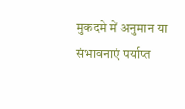मुकदमे में अनुमान या संभावनाएं पर्याप्त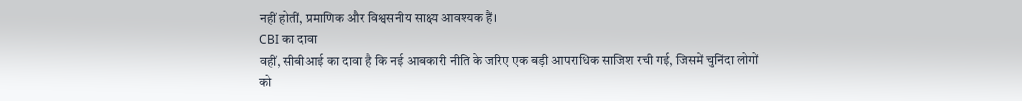नहीं होतीं, प्रमाणिक और विश्वसनीय साक्ष्य आवश्यक हैं।
CBI का दावा
वहीं, सीबीआई का दावा है कि नई आबकारी नीति के जरिए एक बड़ी आपराधिक साजिश रची गई, जिसमें चुनिंदा लोगों को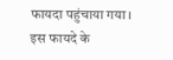फायदा पहुंचाया गया। इस फायदे के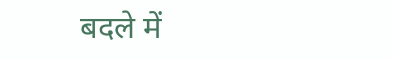बदले में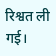रिश्वत ली गई।